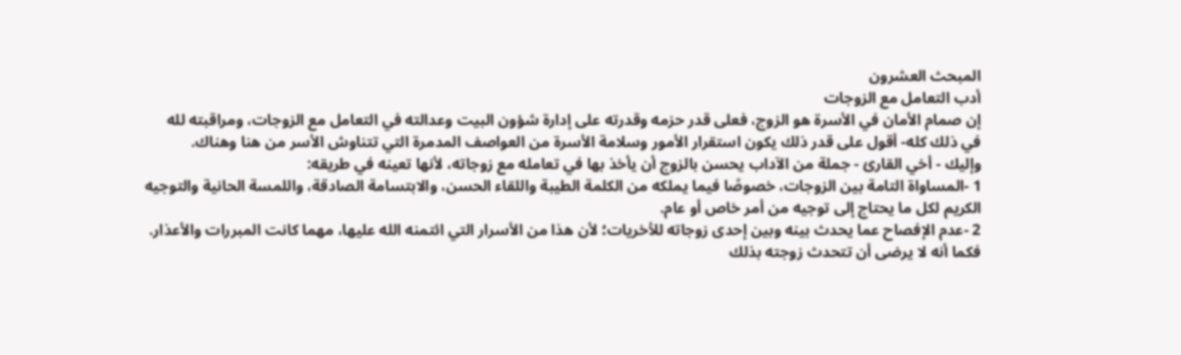المبحث العشرون
أدب التعامل مع الزوجات
إن صمام الأمان في الأسرة هو الزوج، فعلى قدر حزمه وقدرته على إدارة شؤون البيت وعدالته في التعامل مع الزوجات، ومراقبته لله في ذلك كله- أقول على قدر ذلك يكون استقرار الأمور وسلامة الأسرة من العواصف المدمرة التي تتناوش الأسر من هنا وهناك.
وإليك - أخي القارئ - جملة من الآداب يحسن بالزوج أن يأخذ بها في تعامله مع زوجاته، لأنها تعينه في طريقه:
1 -المساواة التامة بين الزوجات، خصوصًا فيما يملكه من الكلمة الطيبة واللقاء الحسن، والابتسامة الصادقة، واللمسة الحانية والتوجيه الكريم لكل ما يحتاج إلى توجيه من أمر خاص أو عام.
2 -عدم الإفصاح عما يحدث بينه وبين إحدى زوجاته للأخريات؛ لأن هذا من الأسرار التي ائتمنه الله عليها، مهما كانت المبررات والأعذار. فكما أنه لا يرضى أن تتحدث زوجته بذلك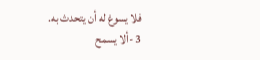فلا يسوغ له أن يتحدث به.
3 -ألا يسمح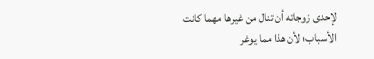لإحدى زوجاته أن تنال من غيرها مهما كانت الأسباب؛ لأن هذا مما يوغر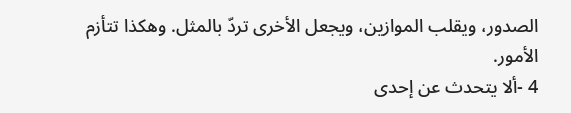الصدور، ويقلب الموازين، ويجعل الأخرى تردّ بالمثل. وهكذا تتأزم الأمور.
4 -ألا يتحدث عن إحدى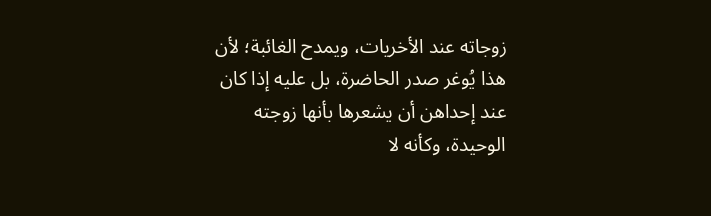زوجاته عند الأخريات، ويمدح الغائبة؛ لأن هذا يُوغر صدر الحاضرة، بل عليه إذا كان عند إحداهن أن يشعرها بأنها زوجته الوحيدة، وكأنه لا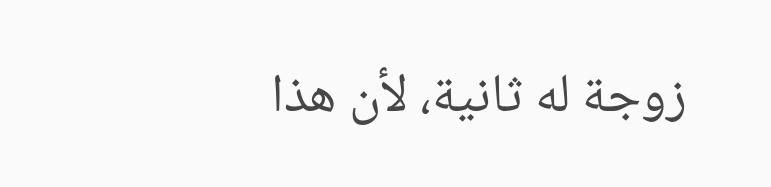زوجة له ثانية، لأن هذا